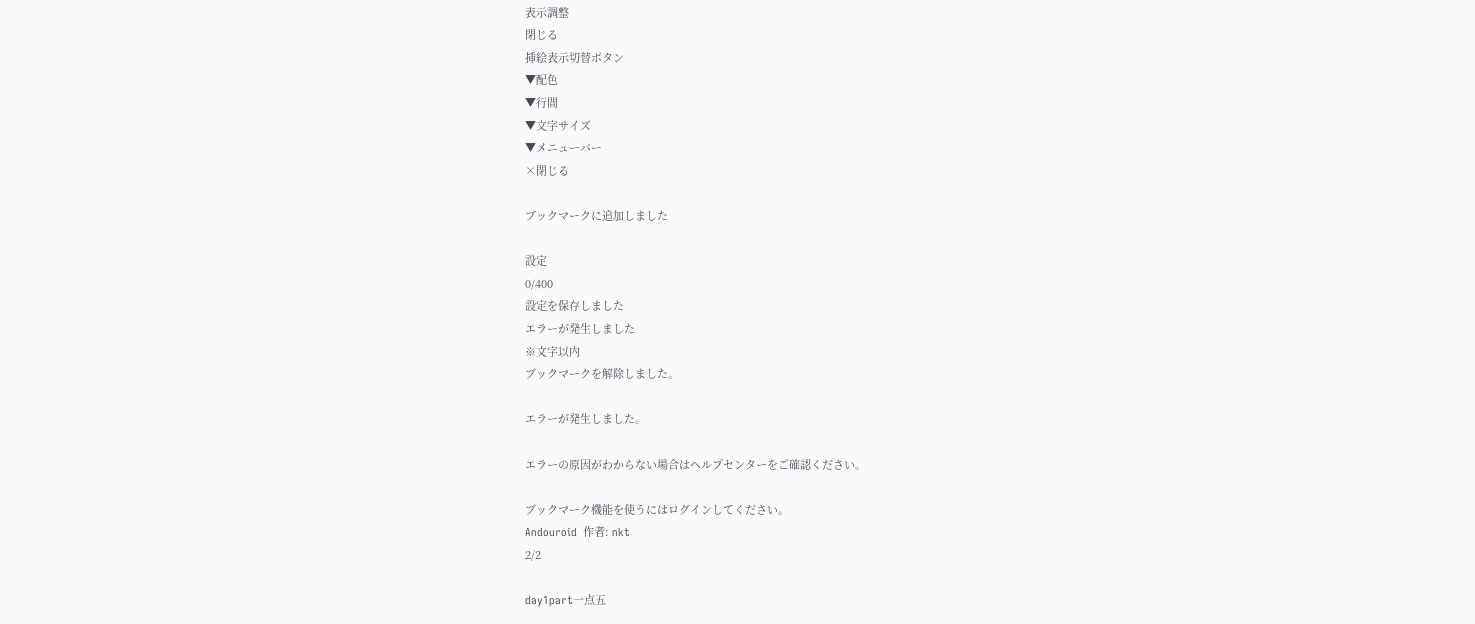表示調整
閉じる
挿絵表示切替ボタン
▼配色
▼行間
▼文字サイズ
▼メニューバー
×閉じる

ブックマークに追加しました

設定
0/400
設定を保存しました
エラーが発生しました
※文字以内
ブックマークを解除しました。

エラーが発生しました。

エラーの原因がわからない場合はヘルプセンターをご確認ください。

ブックマーク機能を使うにはログインしてください。
Andouroid  作者: nkt
2/2

day1part一点五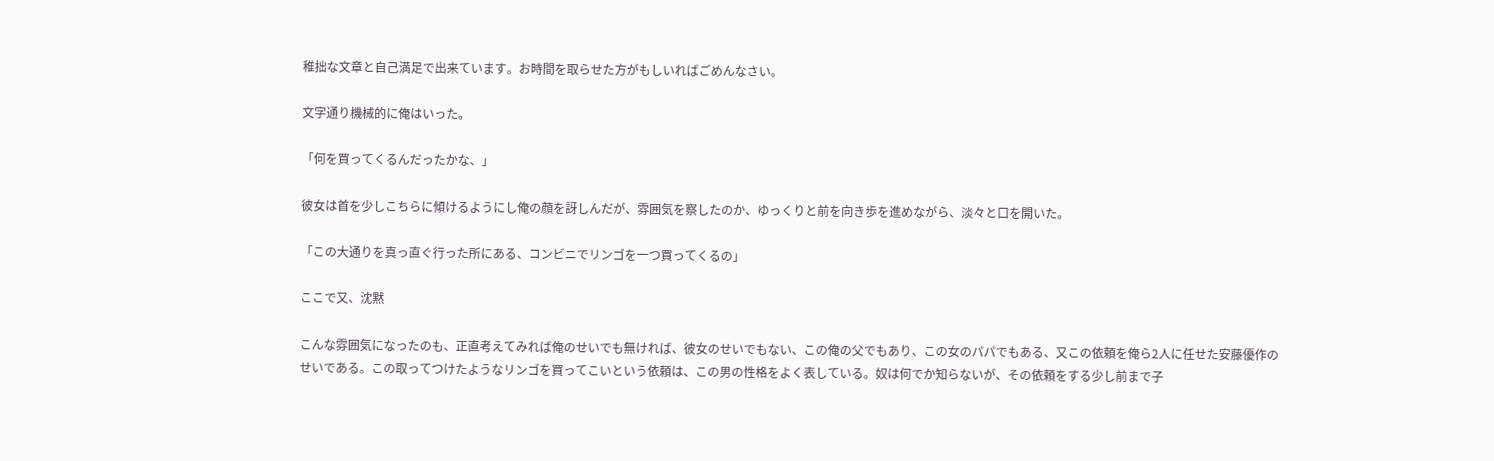稚拙な文章と自己満足で出来ています。お時間を取らせた方がもしいればごめんなさい。

文字通り機械的に俺はいった。

「何を買ってくるんだったかな、」

彼女は首を少しこちらに傾けるようにし俺の顔を訝しんだが、雰囲気を察したのか、ゆっくりと前を向き歩を進めながら、淡々と口を開いた。

「この大通りを真っ直ぐ行った所にある、コンビニでリンゴを一つ買ってくるの」

ここで又、沈黙

こんな雰囲気になったのも、正直考えてみれば俺のせいでも無ければ、彼女のせいでもない、この俺の父でもあり、この女のパパでもある、又この依頼を俺ら2人に任せた安藤優作のせいである。この取ってつけたようなリンゴを買ってこいという依頼は、この男の性格をよく表している。奴は何でか知らないが、その依頼をする少し前まで子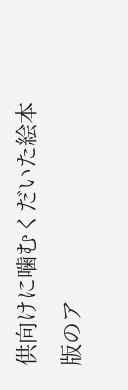供向けに噛むくだいた絵本版のア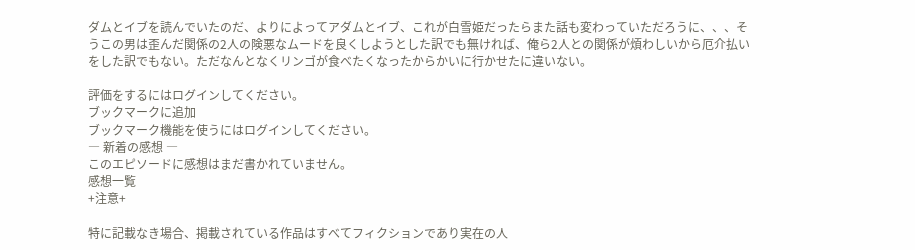ダムとイブを読んでいたのだ、よりによってアダムとイブ、これが白雪姫だったらまた話も変わっていただろうに、、、そうこの男は歪んだ関係の2人の険悪なムードを良くしようとした訳でも無ければ、俺ら2人との関係が煩わしいから厄介払いをした訳でもない。ただなんとなくリンゴが食べたくなったからかいに行かせたに違いない。

評価をするにはログインしてください。
ブックマークに追加
ブックマーク機能を使うにはログインしてください。
― 新着の感想 ―
このエピソードに感想はまだ書かれていません。
感想一覧
+注意+

特に記載なき場合、掲載されている作品はすべてフィクションであり実在の人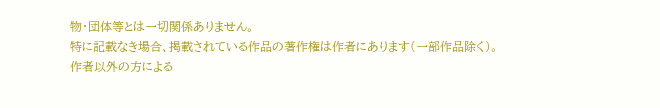物・団体等とは一切関係ありません。
特に記載なき場合、掲載されている作品の著作権は作者にあります(一部作品除く)。
作者以外の方による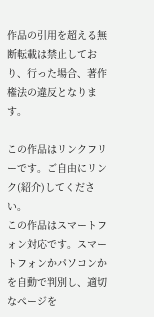作品の引用を超える無断転載は禁止しており、行った場合、著作権法の違反となります。

この作品はリンクフリーです。ご自由にリンク(紹介)してください。
この作品はスマートフォン対応です。スマートフォンかパソコンかを自動で判別し、適切なページを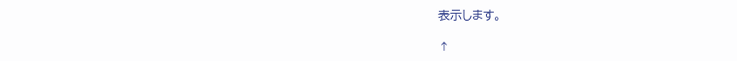表示します。

↑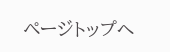ページトップへ